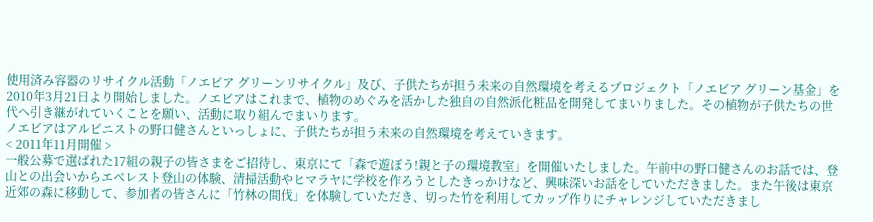使用済み容器のリサイクル活動「ノエビア グリーンリサイクル」及び、子供たちが担う未来の自然環境を考えるプロジェクト「ノエビア グリーン基金」を2010年3月21日より開始しました。ノエビアはこれまで、植物のめぐみを活かした独自の自然派化粧品を開発してまいりました。その植物が子供たちの世代へ引き継がれていくことを願い、活動に取り組んでまいります。
ノエビアはアルピニストの野口健さんといっしょに、子供たちが担う未来の自然環境を考えていきます。
< 2011年11月開催 >
一般公募で選ばれた17組の親子の皆さまをご招待し、東京にて「森で遊ぼう!親と子の環境教室」を開催いたしました。午前中の野口健さんのお話では、登山との出会いからエベレスト登山の体験、清掃活動やヒマラヤに学校を作ろうとしたきっかけなど、興味深いお話をしていただきました。また午後は東京近郊の森に移動して、参加者の皆さんに「竹林の間伐」を体験していただき、切った竹を利用してカップ作りにチャレンジしていただきまし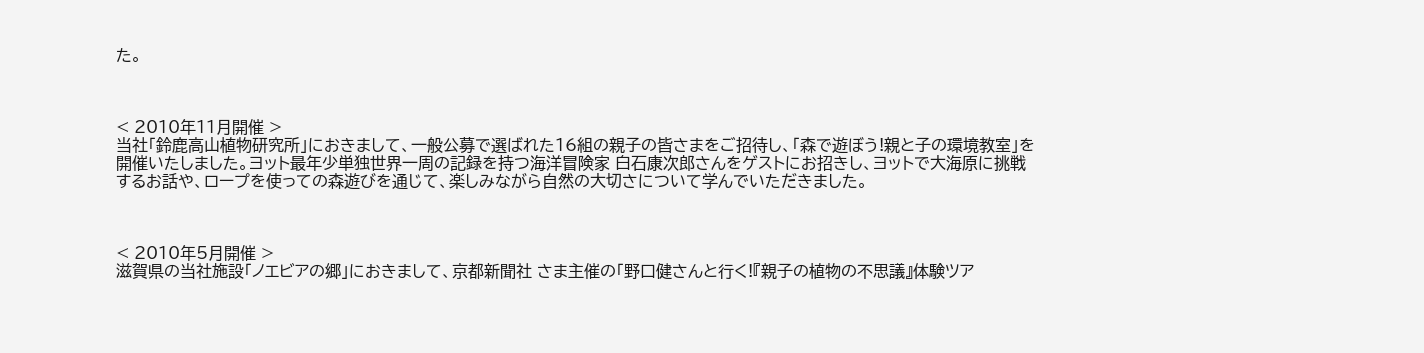た。



< 2010年11月開催 >
当社「鈴鹿高山植物研究所」におきまして、一般公募で選ばれた16組の親子の皆さまをご招待し、「森で遊ぼう!親と子の環境教室」を開催いたしました。ヨット最年少単独世界一周の記録を持つ海洋冒険家 白石康次郎さんをゲストにお招きし、ヨットで大海原に挑戦するお話や、ロープを使っての森遊びを通じて、楽しみながら自然の大切さについて学んでいただきました。



< 2010年5月開催 >
滋賀県の当社施設「ノエビアの郷」におきまして、京都新聞社 さま主催の「野口健さんと行く!『親子の植物の不思議』体験ツア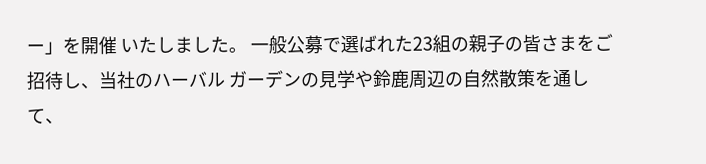ー」を開催 いたしました。 一般公募で選ばれた23組の親子の皆さまをご招待し、当社のハーバル ガーデンの見学や鈴鹿周辺の自然散策を通して、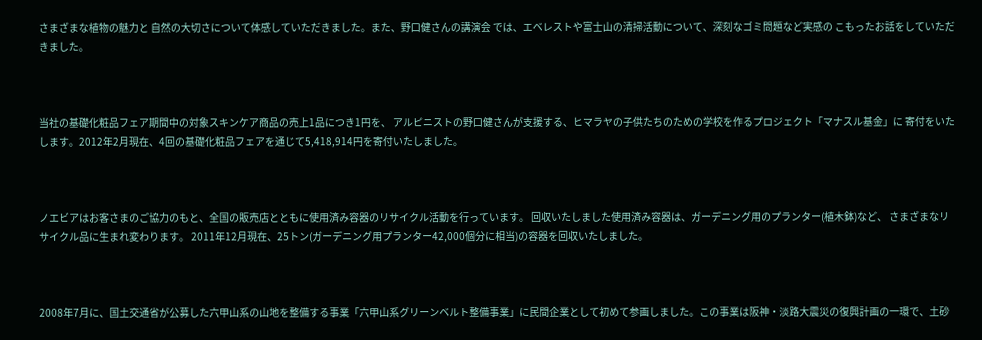さまざまな植物の魅力と 自然の大切さについて体感していただきました。また、野口健さんの講演会 では、エベレストや富士山の清掃活動について、深刻なゴミ問題など実感の こもったお話をしていただきました。



当社の基礎化粧品フェア期間中の対象スキンケア商品の売上1品につき1円を、 アルピニストの野口健さんが支援する、ヒマラヤの子供たちのための学校を作るプロジェクト「マナスル基金」に 寄付をいたします。2012年2月現在、4回の基礎化粧品フェアを通じて5,418,914円を寄付いたしました。



ノエビアはお客さまのご協力のもと、全国の販売店とともに使用済み容器のリサイクル活動を行っています。 回収いたしました使用済み容器は、ガーデニング用のプランター(植木鉢)など、 さまざまなリサイクル品に生まれ変わります。 2011年12月現在、25トン(ガーデニング用プランター42,000個分に相当)の容器を回収いたしました。



2008年7月に、国土交通省が公募した六甲山系の山地を整備する事業「六甲山系グリーンベルト整備事業」に民間企業として初めて参画しました。この事業は阪神・淡路大震災の復興計画の一環で、土砂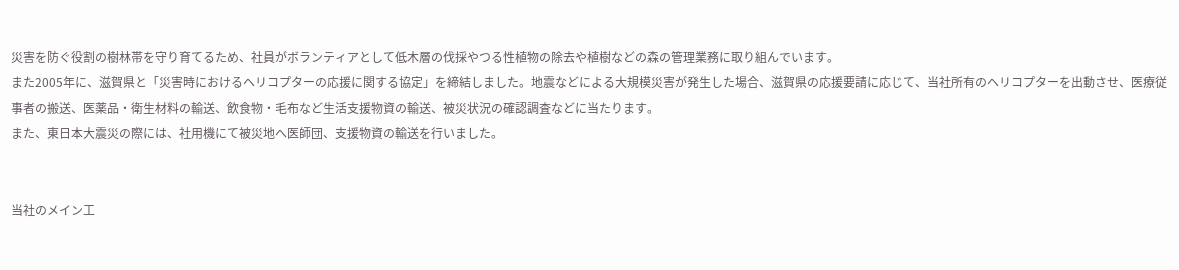災害を防ぐ役割の樹林帯を守り育てるため、社員がボランティアとして低木層の伐採やつる性植物の除去や植樹などの森の管理業務に取り組んでいます。
また2005年に、滋賀県と「災害時におけるヘリコプターの応援に関する協定」を締結しました。地震などによる大規模災害が発生した場合、滋賀県の応援要請に応じて、当社所有のヘリコプターを出動させ、医療従事者の搬送、医薬品・衛生材料の輸送、飲食物・毛布など生活支援物資の輸送、被災状況の確認調査などに当たります。
また、東日本大震災の際には、社用機にて被災地へ医師団、支援物資の輸送を行いました。


当社のメイン工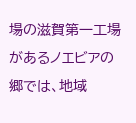場の滋賀第一工場があるノエビアの郷では、地域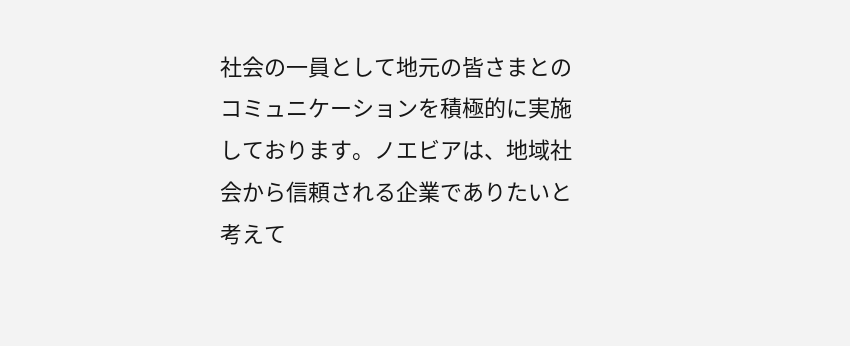社会の一員として地元の皆さまとのコミュニケーションを積極的に実施しております。ノエビアは、地域社会から信頼される企業でありたいと考えて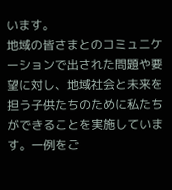います。
地域の皆さまとのコミュニケーションで出された問題や要望に対し、地域社会と未来を担う子供たちのために私たちができることを実施しています。一例をご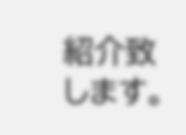紹介致します。